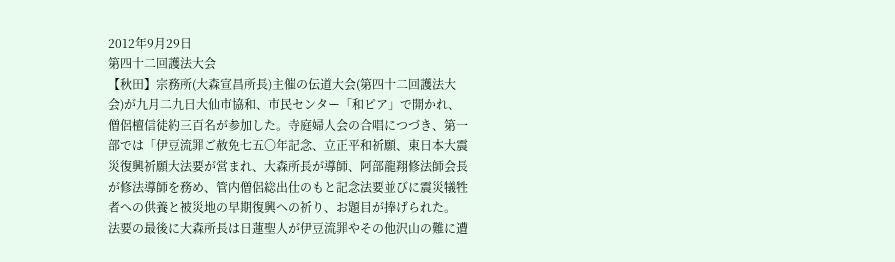2012年9月29日
第四十二回護法大会
【秋田】宗務所(大森宣昌所長)主催の伝道大会(第四十二回護法大会)が九月二九日大仙市協和、市民センター「和ピア」で開かれ、僧侶檀信徒約三百名が参加した。寺庭婦人会の合唱につづき、第一部では「伊豆流罪ご赦免七五〇年記念、立正平和祈願、東日本大震災復興祈願大法要が営まれ、大森所長が導師、阿部龍翔修法師会長が修法導師を務め、管内僧侶総出仕のもと記念法要並びに震災犠牲者への供養と被災地の早期復興への祈り、お題目が捧げられた。
法要の最後に大森所長は日蓮聖人が伊豆流罪やその他沢山の難に遭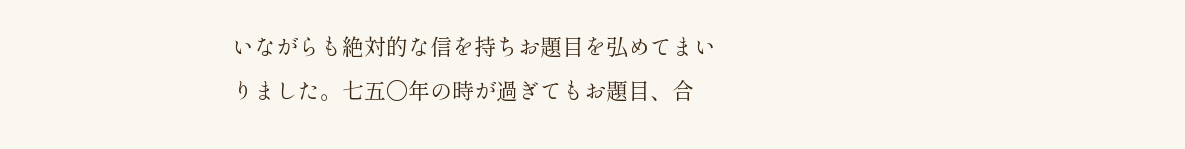いながらも絶対的な信を持ちお題目を弘めてまいりました。七五〇年の時が過ぎてもお題目、合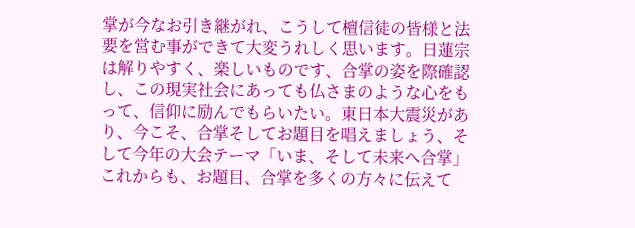掌が今なお引き継がれ、こうして檀信徒の皆様と法要を営む事ができて大変うれしく思います。日蓮宗は解りやすく、楽しいものです、合掌の姿を際確認し、この現実社会にあっても仏さまのような心をもって、信仰に励んでもらいたい。東日本大震災があり、今こそ、合掌そしてお題目を唱えましょう、そして今年の大会テーマ「いま、そして未来へ合掌」これからも、お題目、合掌を多くの方々に伝えて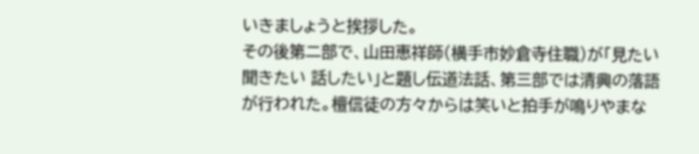いきましょうと挨拶した。
その後第二部で、山田恵祥師(横手市妙倉寺住職)が「見たい 聞きたい 話したい」と題し伝道法話、第三部では清興の落語が行われた。檀信徒の方々からは笑いと拍手が鳴りやまな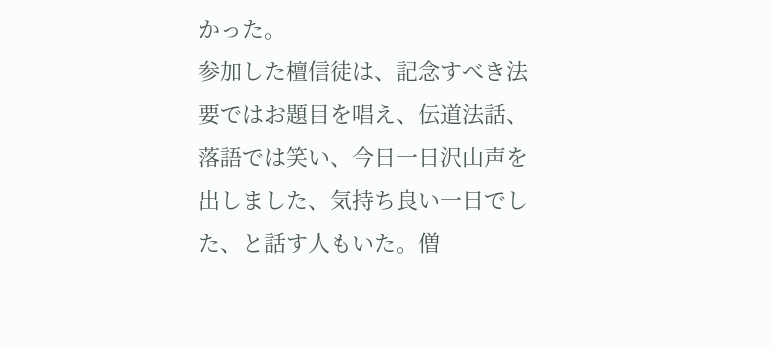かった。
参加した檀信徒は、記念すべき法要ではお題目を唱え、伝道法話、落語では笑い、今日一日沢山声を出しました、気持ち良い一日でした、と話す人もいた。僧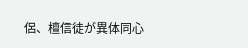侶、檀信徒が異体同心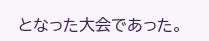となった大会であった。